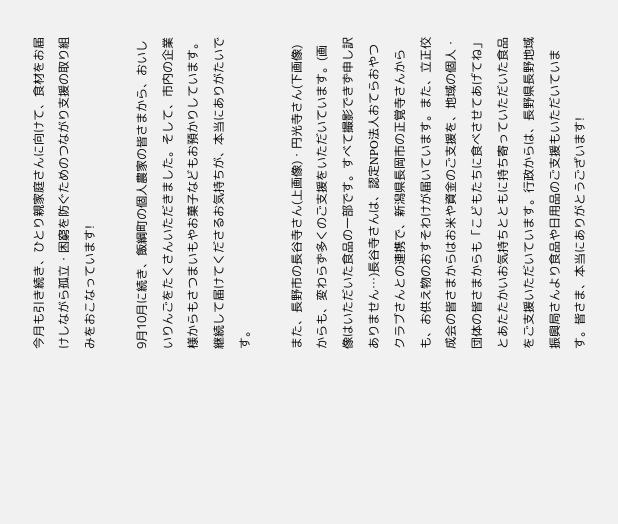今月も引き続き、ひとり親家庭さんに向けて、食材をお届けしながら孤立・困窮を防ぐためのつながり支援の取り組みをおこなっています!

9月10月に続き、飯綱町の個人農家の皆さまから、おいしいりんごをたくさんいただきました。そして、市内の企業様からもさつまいもやお菓子などもお預かりしています。継続して届けてくださるお気持ちが、本当にありがたいです。

また、長野市の長谷寺さん(上画像)・円光寺さん(下画像)からも、変わらず多くのご支援をいただいています。(画像はいただいた食品の一部です。すべて撮影できず申し訳ありません…)長谷寺さんは、認定NPO法人おてらおやつクラブさんとの連携で、新潟県長岡市の正覚寺さんからも、お供え物のおすそわけが届いています。また、立正佼成会の皆さまからはお米や資金のご支援を、地域の個人・団体の皆さまからも「こどもたちに食べさせてあげてね」とあたたかいお気持ちとともに持ち寄っていただいた食品をご支援いただいています。行政からは、長野県長野地域振興局さんより食品や日用品のご支援もいただいています。皆さま、本当にありがとうございます!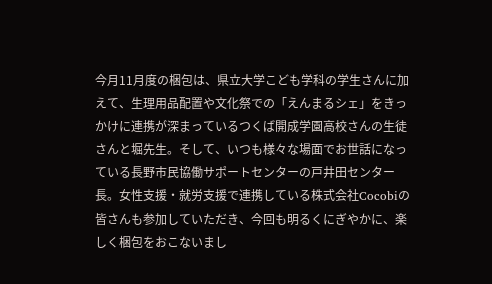今月11月度の梱包は、県立大学こども学科の学生さんに加えて、生理用品配置や文化祭での「えんまるシェ」をきっかけに連携が深まっているつくば開成学園高校さんの生徒さんと堀先生。そして、いつも様々な場面でお世話になっている長野市民協働サポートセンターの戸井田センター長。女性支援・就労支援で連携している株式会社Cocobiの皆さんも参加していただき、今回も明るくにぎやかに、楽しく梱包をおこないまし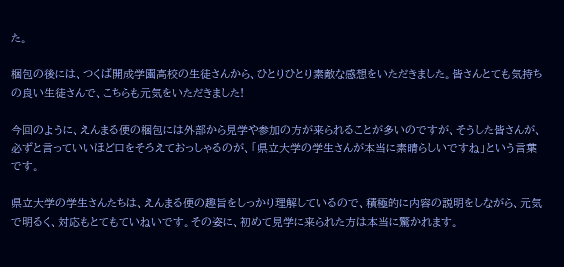た。

梱包の後には、つくば開成学園高校の生徒さんから、ひとりひとり素敵な感想をいただきました。皆さんとても気持ちの良い生徒さんで、こちらも元気をいただきました!

今回のように、えんまる便の梱包には外部から見学や参加の方が来られることが多いのですが、そうした皆さんが、必ずと言っていいほど口をそろえておっしゃるのが、「県立大学の学生さんが本当に素晴らしいですね」という言葉です。

県立大学の学生さんたちは、えんまる便の趣旨をしっかり理解しているので、積極的に内容の説明をしながら、元気で明るく、対応もとてもていねいです。その姿に、初めて見学に来られた方は本当に驚かれます。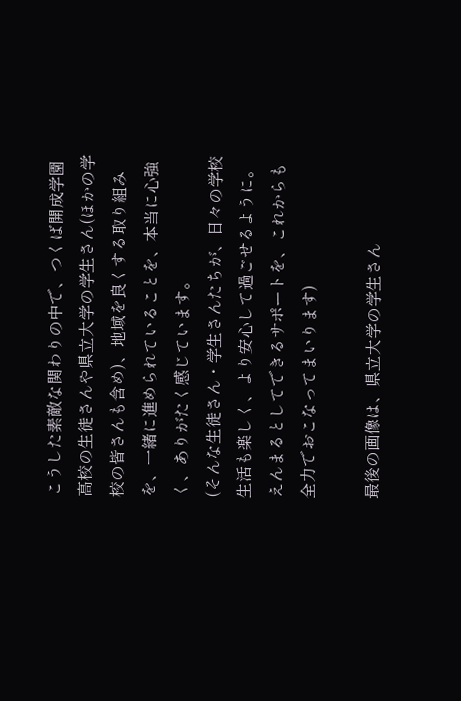こうした素敵な関わりの中で、つくば開成学園高校の生徒さんや県立大学の学生さん(ほかの学校の皆さんも含め)、地域を良くする取り組みを、一緒に進められていることを、本当に心強く、ありがたく感じています。
(そんな生徒さん・学生さんたちが、日々の学校生活も楽しく、より安心して過ごせるように。えんまるとしてできるサポートを、これからも全力でおこなってまいります)

最後の画像は、県立大学の学生さん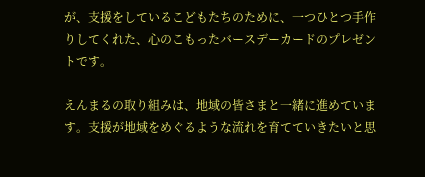が、支援をしているこどもたちのために、一つひとつ手作りしてくれた、心のこもったバースデーカードのプレゼントです。

えんまるの取り組みは、地域の皆さまと一緒に進めています。支援が地域をめぐるような流れを育てていきたいと思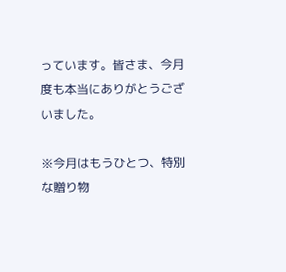っています。皆さま、今月度も本当にありがとうございました。

※今月はもうひとつ、特別な贈り物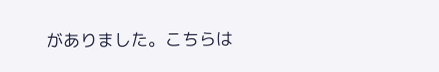がありました。こちらは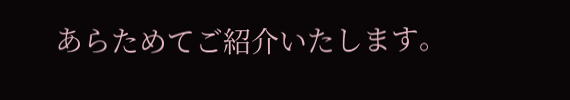あらためてご紹介いたします。